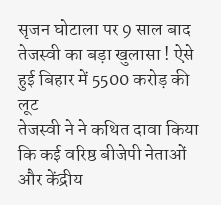सृजन घोटाला पर 9 साल बाद तेजस्वी का बड़ा खुलासा ! ऐसे हुई बिहार में 5500 करोड़ की लूट
तेजस्वी ने ने कथित दावा किया कि कई वरिष्ठ बीजेपी नेताओं और केंद्रीय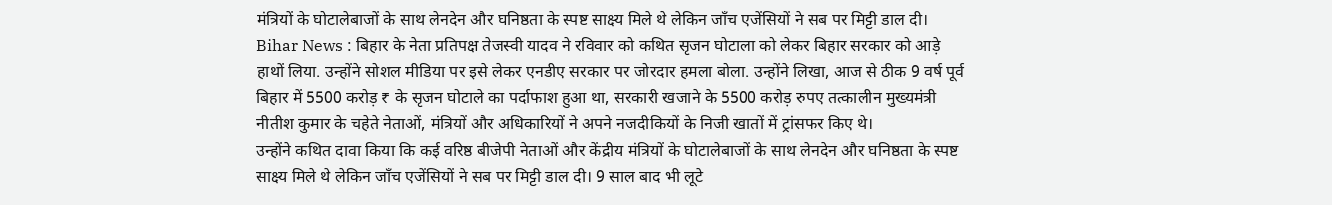मंत्रियों के घोटालेबाजों के साथ लेनदेन और घनिष्ठता के स्पष्ट साक्ष्य मिले थे लेकिन जाँच एजेंसियों ने सब पर मिट्टी डाल दी।
Bihar News : बिहार के नेता प्रतिपक्ष तेजस्वी यादव ने रविवार को कथित सृजन घोटाला को लेकर बिहार सरकार को आड़े हाथों लिया. उन्होंने सोशल मीडिया पर इसे लेकर एनडीए सरकार पर जोरदार हमला बोला. उन्होंने लिखा, आज से ठीक 9 वर्ष पूर्व बिहार में 5500 करोड़ ₹ के सृजन घोटाले का पर्दाफाश हुआ था, सरकारी खजाने के 5500 करोड़ रुपए तत्कालीन मुख्यमंत्री नीतीश कुमार के चहेते नेताओं, मंत्रियों और अधिकारियों ने अपने नजदीकियों के निजी खातों में ट्रांसफर किए थे।
उन्होंने कथित दावा किया कि कई वरिष्ठ बीजेपी नेताओं और केंद्रीय मंत्रियों के घोटालेबाजों के साथ लेनदेन और घनिष्ठता के स्पष्ट साक्ष्य मिले थे लेकिन जाँच एजेंसियों ने सब पर मिट्टी डाल दी। 9 साल बाद भी लूटे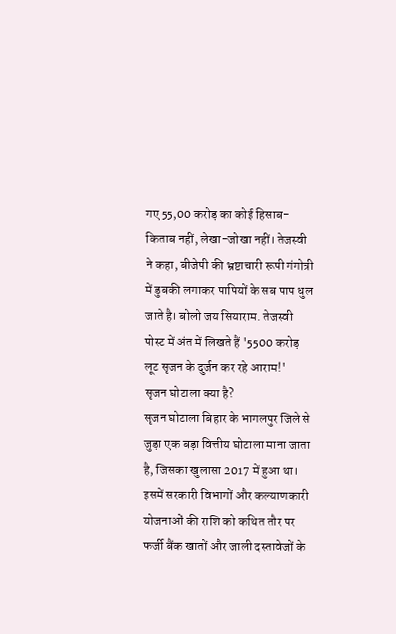गए 55,00 करोड़ का कोई हिसाब-किताब नहीं, लेखा-जोखा नहीं। तेजस्वी ने कहा, बीजेपी की भ्रष्टाचारी रूपी गंगोत्री में डुबकी लगाकर पापियों के सब पाप धुल जाते है। बोलो जय सियाराम. तेजस्वी पोस्ट में अंत में लिखते हैं '5500 करोड़ लूट सृजन के दुर्जन कर रहे आराम!'
सृजन घोटाला क्या है?
सृजन घोटाला बिहार के भागलपुर जिले से जुड़ा एक बड़ा वित्तीय घोटाला माना जाता है, जिसका खुलासा 2017 में हुआ था। इसमें सरकारी विभागों और कल्याणकारी योजनाओं की राशि को कथित तौर पर फर्जी बैंक खातों और जाली दस्तावेजों के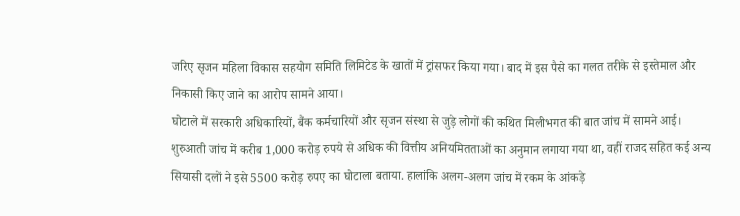जरिए सृजन महिला विकास सहयोग समिति लिमिटेड के खातों में ट्रांसफर किया गया। बाद में इस पैसे का गलत तरीके से इस्तेमाल और निकासी किए जाने का आरोप सामने आया।
घोटाले में सरकारी अधिकारियों, बैंक कर्मचारियों और सृजन संस्था से जुड़े लोगों की कथित मिलीभगत की बात जांच में सामने आई। शुरुआती जांच में करीब 1,000 करोड़ रुपये से अधिक की वित्तीय अनियमितताओं का अनुमान लगाया गया था, वहीं राजद सहित कई अन्य सियासी दलों ने इसे 5500 करोड़ रुपए का घोटाला बताया. हालांकि अलग-अलग जांच में रकम के आंकड़े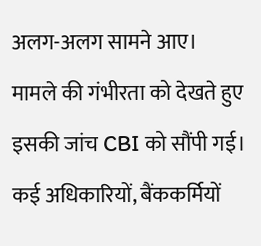अलग-अलग सामने आए।
मामले की गंभीरता को देखते हुए इसकी जांच CBI को सौंपी गई। कई अधिकारियों, बैंककर्मियों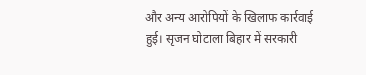और अन्य आरोपियों के खिलाफ कार्रवाई हुई। सृजन घोटाला बिहार में सरकारी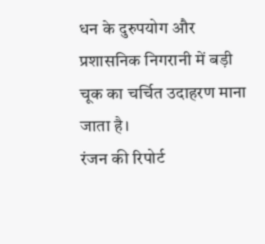धन के दुरुपयोग और प्रशासनिक निगरानी में बड़ी चूक का चर्चित उदाहरण माना जाता है।
रंजन की रिपोर्ट